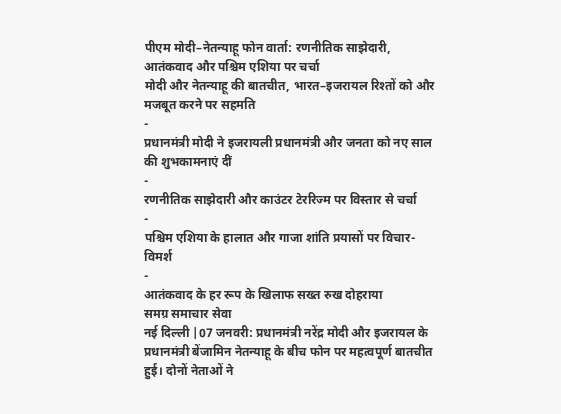पीएम मोदी–नेतन्याहू फोन वार्ता: रणनीतिक साझेदारी, आतंकवाद और पश्चिम एशिया पर चर्चा
मोदी और नेतन्याहू की बातचीत, भारत–इजरायल रिश्तों को और मजबूत करने पर सहमति
-
प्रधानमंत्री मोदी ने इजरायली प्रधानमंत्री और जनता को नए साल की शुभकामनाएं दीं
-
रणनीतिक साझेदारी और काउंटर टेररिज्म पर विस्तार से चर्चा
-
पश्चिम एशिया के हालात और गाजा शांति प्रयासों पर विचार-विमर्श
-
आतंकवाद के हर रूप के खिलाफ सख्त रुख दोहराया
समग्र समाचार सेवा
नई दिल्ली |07 जनवरी: प्रधानमंत्री नरेंद्र मोदी और इजरायल के प्रधानमंत्री बेंजामिन नेतन्याहू के बीच फोन पर महत्वपूर्ण बातचीत हुई। दोनों नेताओं ने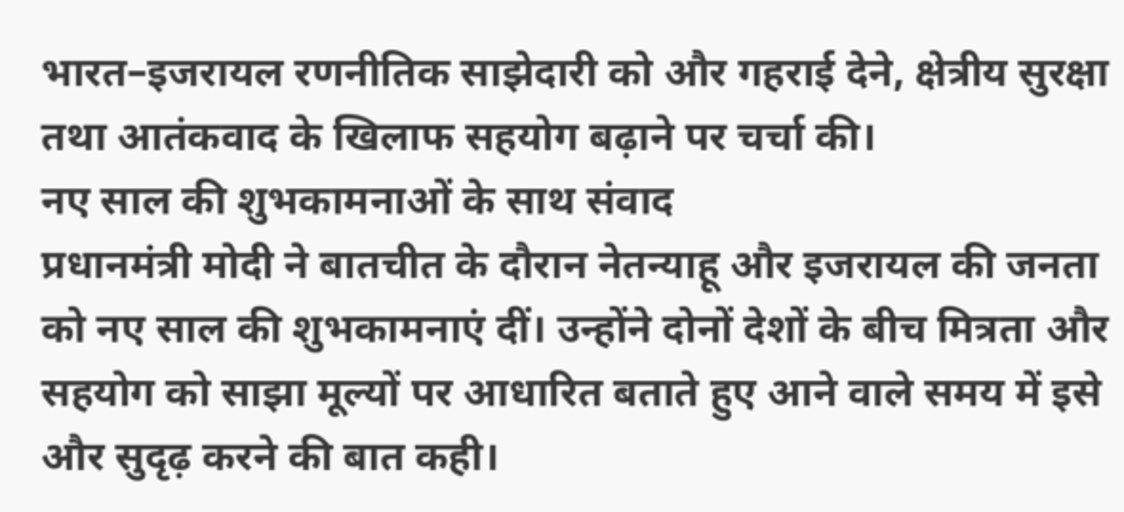भारत–इजरायल रणनीतिक साझेदारी को और गहराई देने, क्षेत्रीय सुरक्षा तथा आतंकवाद के खिलाफ सहयोग बढ़ाने पर चर्चा की।
नए साल की शुभकामनाओं के साथ संवाद
प्रधानमंत्री मोदी ने बातचीत के दौरान नेतन्याहू और इजरायल की जनता को नए साल की शुभकामनाएं दीं। उन्होंने दोनों देशों के बीच मित्रता और सहयोग को साझा मूल्यों पर आधारित बताते हुए आने वाले समय में इसे और सुदृढ़ करने की बात कही।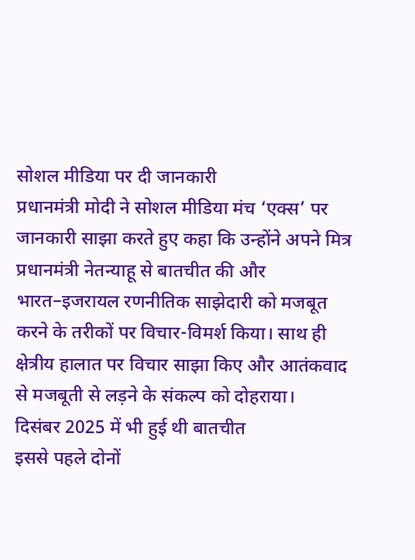सोशल मीडिया पर दी जानकारी
प्रधानमंत्री मोदी ने सोशल मीडिया मंच ‘एक्स’ पर जानकारी साझा करते हुए कहा कि उन्होंने अपने मित्र प्रधानमंत्री नेतन्याहू से बातचीत की और भारत–इजरायल रणनीतिक साझेदारी को मजबूत करने के तरीकों पर विचार-विमर्श किया। साथ ही क्षेत्रीय हालात पर विचार साझा किए और आतंकवाद से मजबूती से लड़ने के संकल्प को दोहराया।
दिसंबर 2025 में भी हुई थी बातचीत
इससे पहले दोनों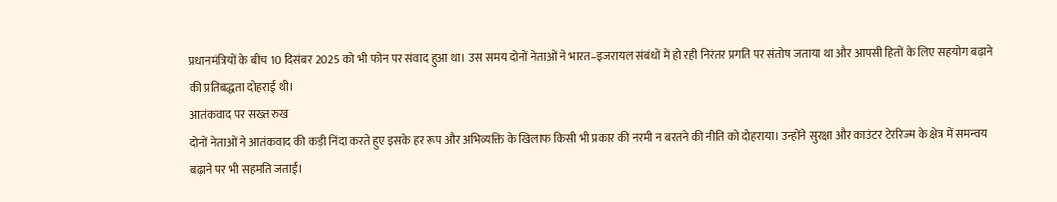प्रधानमंत्रियों के बीच 10 दिसंबर 2025 को भी फोन पर संवाद हुआ था। उस समय दोनों नेताओं ने भारत–इजरायल संबंधों में हो रही निरंतर प्रगति पर संतोष जताया था और आपसी हितों के लिए सहयोग बढ़ाने की प्रतिबद्धता दोहराई थी।
आतंकवाद पर सख्त रुख
दोनों नेताओं ने आतंकवाद की कड़ी निंदा करते हुए इसके हर रूप और अभिव्यक्ति के खिलाफ किसी भी प्रकार की नरमी न बरतने की नीति को दोहराया। उन्होंने सुरक्षा और काउंटर टेररिज्म के क्षेत्र में समन्वय बढ़ाने पर भी सहमति जताई।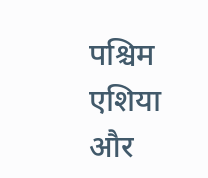पश्चिम एशिया और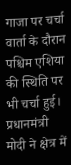गाजा पर चर्चा
वार्ता के दौरान पश्चिम एशिया की स्थिति पर भी चर्चा हुई। प्रधानमंत्री मोदी ने क्षेत्र में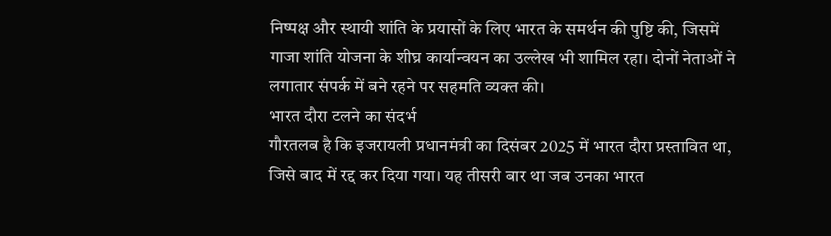निष्पक्ष और स्थायी शांति के प्रयासों के लिए भारत के समर्थन की पुष्टि की, जिसमें गाजा शांति योजना के शीघ्र कार्यान्वयन का उल्लेख भी शामिल रहा। दोनों नेताओं ने लगातार संपर्क में बने रहने पर सहमति व्यक्त की।
भारत दौरा टलने का संदर्भ
गौरतलब है कि इजरायली प्रधानमंत्री का दिसंबर 2025 में भारत दौरा प्रस्तावित था, जिसे बाद में रद्द कर दिया गया। यह तीसरी बार था जब उनका भारत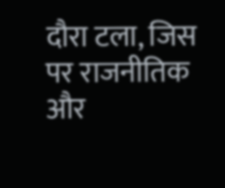दौरा टला, जिस पर राजनीतिक और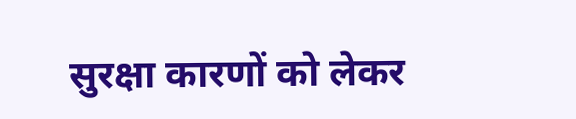सुरक्षा कारणों को लेकर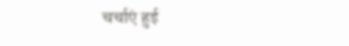चर्चाएं हुई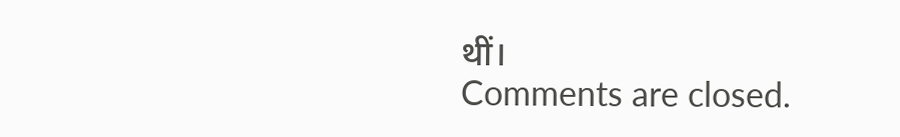थीं।
Comments are closed.